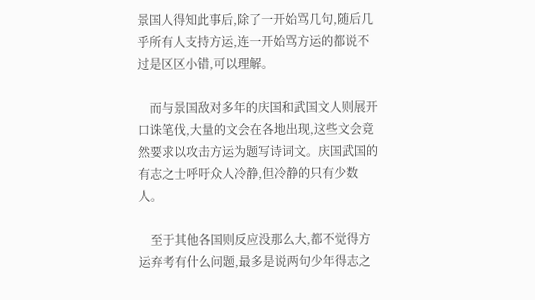景国人得知此事后,除了一开始骂几句,随后几乎所有人支持方运,连一开始骂方运的都说不过是区区小错,可以理解。

    而与景国敌对多年的庆国和武国文人则展开口诛笔伐,大量的文会在各地出现,这些文会竟然要求以攻击方运为题写诗词文。庆国武国的有志之士呼吁众人冷静,但冷静的只有少数人。

    至于其他各国则反应没那么大,都不觉得方运弃考有什么问题,最多是说两句少年得志之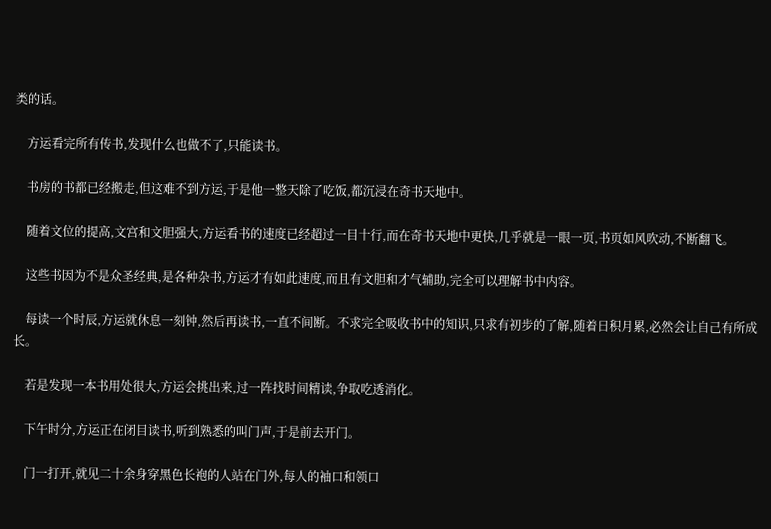类的话。

    方运看完所有传书,发现什么也做不了,只能读书。

    书房的书都已经搬走,但这难不到方运,于是他一整天除了吃饭,都沉浸在奇书天地中。

    随着文位的提高,文宫和文胆强大,方运看书的速度已经超过一目十行,而在奇书天地中更快,几乎就是一眼一页,书页如风吹动,不断翻飞。

    这些书因为不是众圣经典,是各种杂书,方运才有如此速度,而且有文胆和才气辅助,完全可以理解书中内容。

    每读一个时辰,方运就休息一刻钟,然后再读书,一直不间断。不求完全吸收书中的知识,只求有初步的了解,随着日积月累,必然会让自己有所成长。

    若是发现一本书用处很大,方运会挑出来,过一阵找时间精读,争取吃透消化。

    下午时分,方运正在闭目读书,听到熟悉的叫门声,于是前去开门。

    门一打开,就见二十余身穿黑色长袍的人站在门外,每人的袖口和领口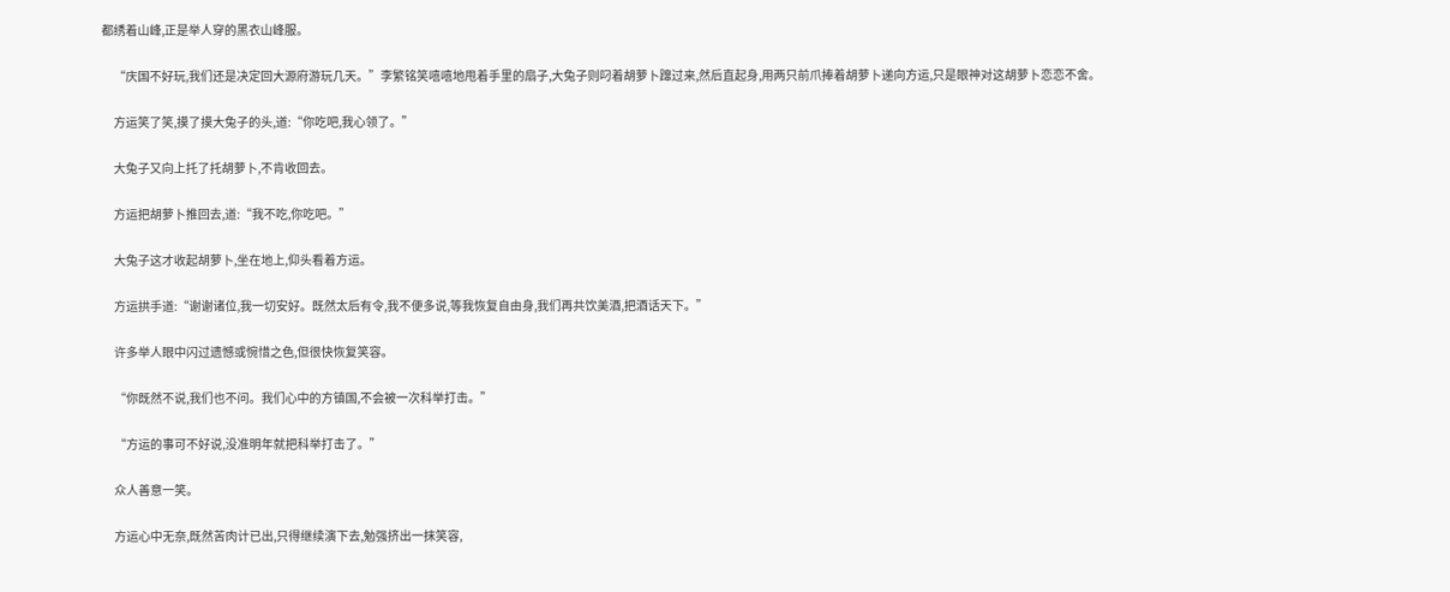都绣着山峰,正是举人穿的黑衣山峰服。

    “庆国不好玩,我们还是决定回大源府游玩几天。”李繁铭笑嘻嘻地甩着手里的扇子,大兔子则叼着胡萝卜蹿过来,然后直起身,用两只前爪捧着胡萝卜递向方运,只是眼神对这胡萝卜恋恋不舍。

    方运笑了笑,摸了摸大兔子的头,道:“你吃吧,我心领了。”

    大兔子又向上托了托胡萝卜,不肯收回去。

    方运把胡萝卜推回去,道:“我不吃,你吃吧。”

    大兔子这才收起胡萝卜,坐在地上,仰头看着方运。

    方运拱手道:“谢谢诸位,我一切安好。既然太后有令,我不便多说,等我恢复自由身,我们再共饮美酒,把酒话天下。”

    许多举人眼中闪过遗憾或惋惜之色,但很快恢复笑容。

    “你既然不说,我们也不问。我们心中的方镇国,不会被一次科举打击。”

    “方运的事可不好说,没准明年就把科举打击了。”

    众人善意一笑。

    方运心中无奈,既然苦肉计已出,只得继续演下去,勉强挤出一抹笑容,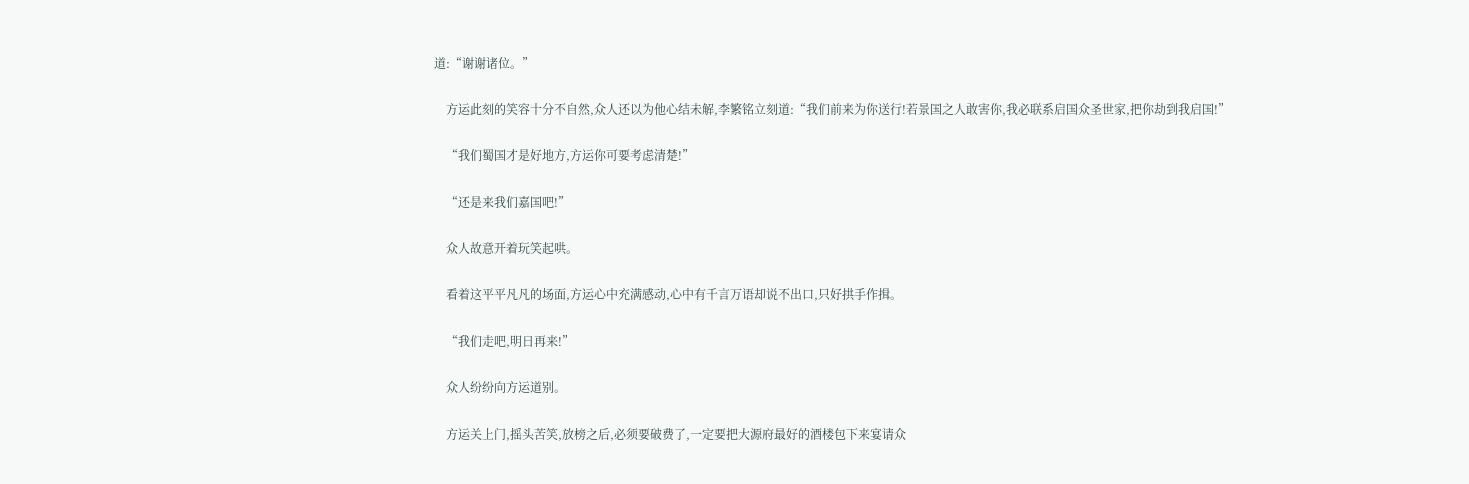道:“谢谢诸位。”

    方运此刻的笑容十分不自然,众人还以为他心结未解,李繁铭立刻道:“我们前来为你送行!若景国之人敢害你,我必联系启国众圣世家,把你劫到我启国!”

    “我们蜀国才是好地方,方运你可要考虑清楚!”

    “还是来我们嘉国吧!”

    众人故意开着玩笑起哄。

    看着这平平凡凡的场面,方运心中充满感动,心中有千言万语却说不出口,只好拱手作揖。

    “我们走吧,明日再来!”

    众人纷纷向方运道别。

    方运关上门,摇头苦笑,放榜之后,必须要破费了,一定要把大源府最好的酒楼包下来宴请众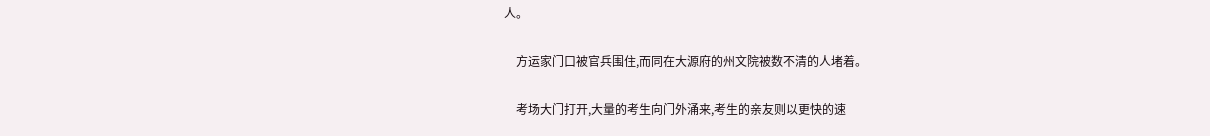人。

    方运家门口被官兵围住,而同在大源府的州文院被数不清的人堵着。

    考场大门打开,大量的考生向门外涌来,考生的亲友则以更快的速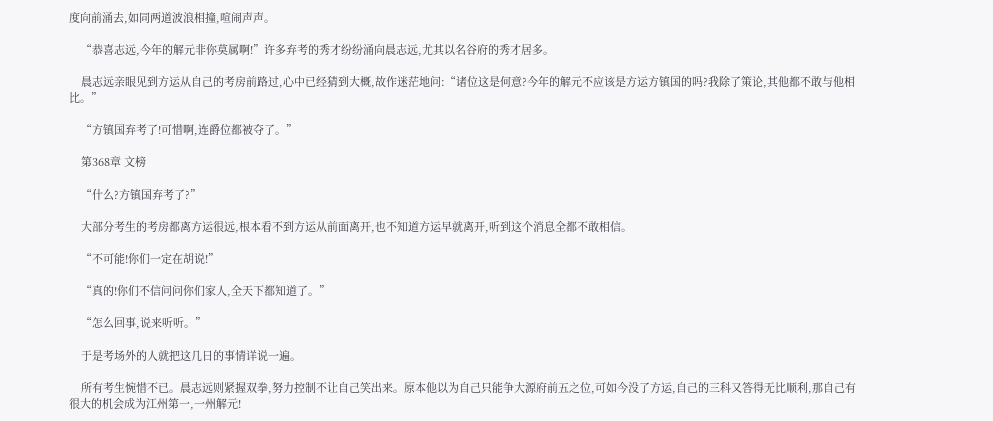度向前涌去,如同两道波浪相撞,喧闹声声。

    “恭喜志远,今年的解元非你莫属啊!”许多弃考的秀才纷纷涌向晨志远,尤其以名谷府的秀才居多。

    晨志远亲眼见到方运从自己的考房前路过,心中已经猜到大概,故作迷茫地问:“诸位这是何意?今年的解元不应该是方运方镇国的吗?我除了策论,其他都不敢与他相比。”

    “方镇国弃考了!可惜啊,连爵位都被夺了。”

    第368章 文榜

    “什么?方镇国弃考了?”

    大部分考生的考房都离方运很远,根本看不到方运从前面离开,也不知道方运早就离开,听到这个消息全都不敢相信。

    “不可能!你们一定在胡说!”

    “真的!你们不信问问你们家人,全天下都知道了。”

    “怎么回事,说来听听。”

    于是考场外的人就把这几日的事情详说一遍。

    所有考生惋惜不已。晨志远则紧握双拳,努力控制不让自己笑出来。原本他以为自己只能争大源府前五之位,可如今没了方运,自己的三科又答得无比顺利,那自己有很大的机会成为江州第一,一州解元!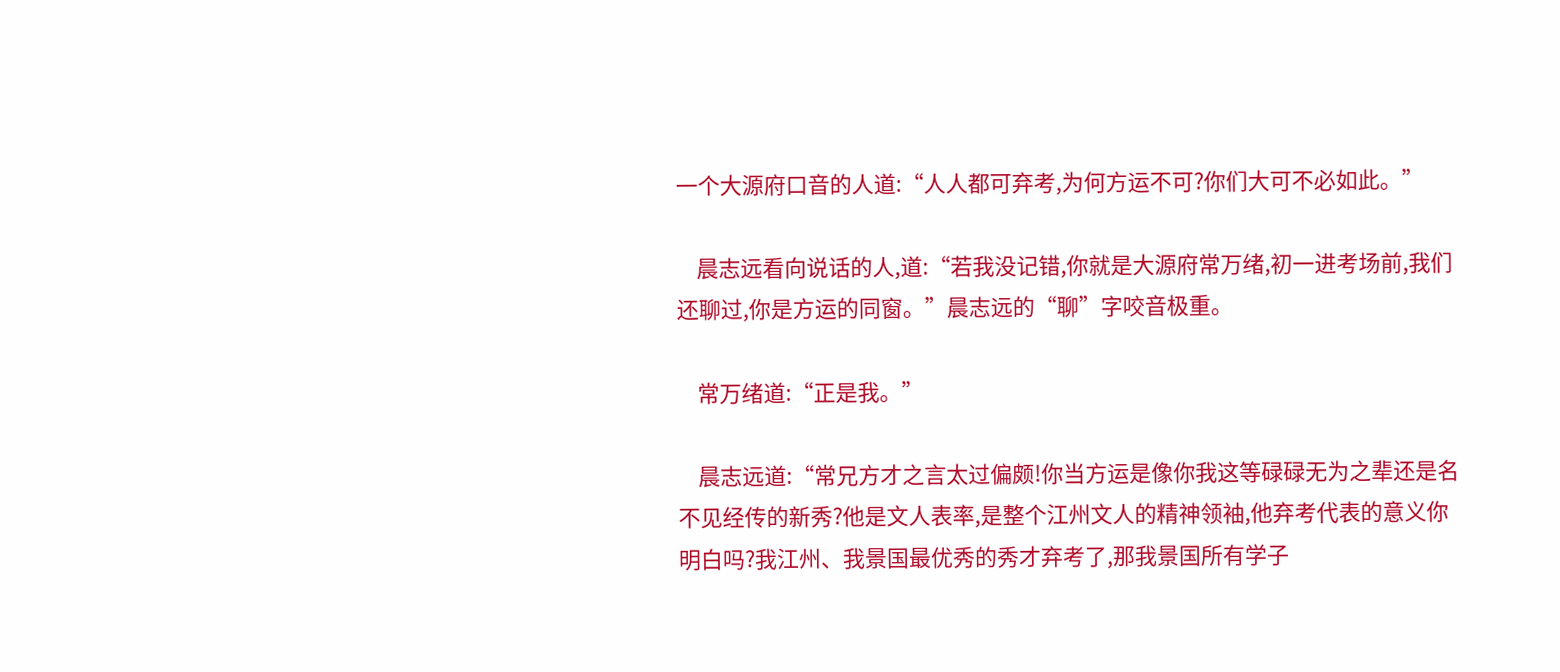一个大源府口音的人道:“人人都可弃考,为何方运不可?你们大可不必如此。”

    晨志远看向说话的人,道:“若我没记错,你就是大源府常万绪,初一进考场前,我们还聊过,你是方运的同窗。”晨志远的“聊”字咬音极重。

    常万绪道:“正是我。”

    晨志远道:“常兄方才之言太过偏颇!你当方运是像你我这等碌碌无为之辈还是名不见经传的新秀?他是文人表率,是整个江州文人的精神领袖,他弃考代表的意义你明白吗?我江州、我景国最优秀的秀才弃考了,那我景国所有学子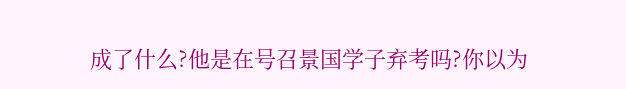成了什么?他是在号召景国学子弃考吗?你以为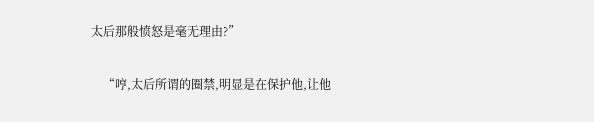太后那般愤怒是毫无理由?”

    “哼,太后所谓的圈禁,明显是在保护他,让他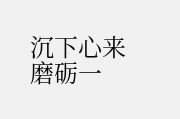沉下心来磨砺一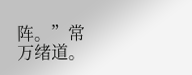阵。”常万绪道。